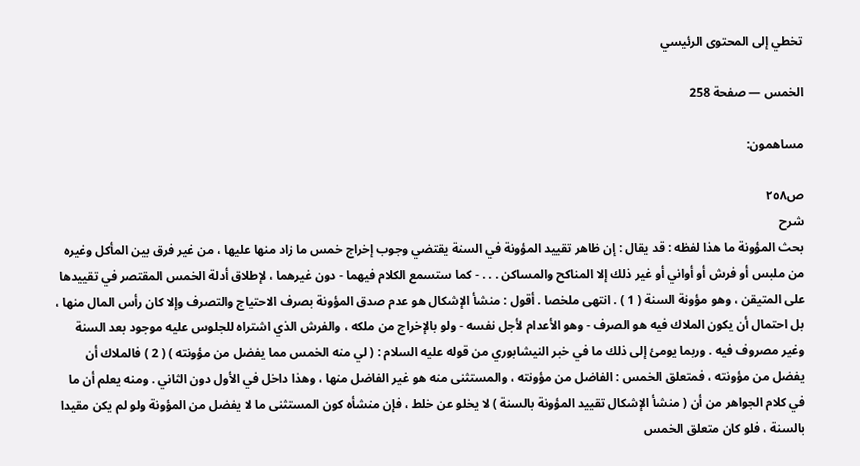تخطي إلى المحتوى الرئيسي

الخمس — صفحة 258

مساهمون:

ص٢٥٨
شرح
بحث المؤونة ما هذا لفظه : قد يقال : إن ظاهر تقييد المؤونة في السنة يقتضي وجوب إخراج خمس ما زاد منها عليها ، من غير فرق بين المأكل وغيره من ملبس أو فرش أو أواني أو غير ذلك إلا المناكح والمساكن . . . - كما ستسمع الكلام فيهما - دون غيرهما ، لإطلاق أدلة الخمس المقتصر في تقييدها على المتيقن ، وهو مؤونة السنة ( 1 ) . انتهى ملخصا . أقول : منشأ الإشكال هو عدم صدق المؤونة بصرف الاحتياج والتصرف وإلا كان رأس المال منها ، بل احتمال أن يكون الملاك فيه هو الصرف - وهو الأعدام لأجل نفسه - ولو بالإخراج من ملكه ، والفرش الذي اشتراه للجلوس عليه موجود بعد السنة وغير مصروف فيه . وربما يومئ إلى ذلك ما في خبر النيشابوري من قوله عليه السلام : ( لي منه الخمس مما يفضل من مؤونته ) ( 2 ) فالملاك أن يفضل من مؤونته ، فمتعلق الخمس : الفاضل من مؤونته ، والمستثنى منه هو غير الفاضل منها ، وهذا داخل في الأول دون الثاني . ومنه يعلم أن ما في كلام الجواهر من أن ( منشأ الإشكال تقييد المؤونة بالسنة ) لا يخلو عن خلط ، فإن منشأه كون المستثنى ما لا يفضل من المؤونة ولو لم يكن مقيدا بالسنة ، فلو كان متعلق الخمس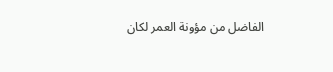الفاضل من مؤونة العمر لكان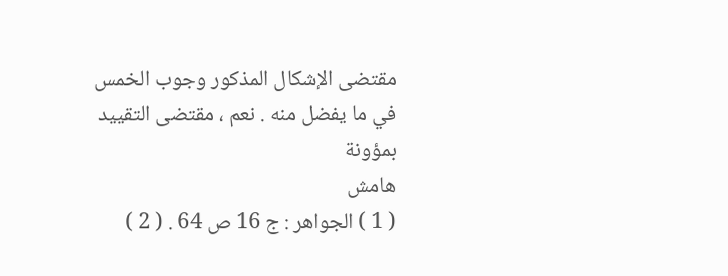مقتضى الإشكال المذكور وجوب الخمس في ما يفضل منه . نعم ، مقتضى التقييد بمؤونة
هامش
( 1 ) الجواهر : ج 16 ص 64 . ( 2 )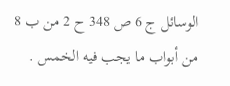الوسائل ج 6 ص 348 ح 2 من ب 8 من أبواب ما يجب فيه الخمس .